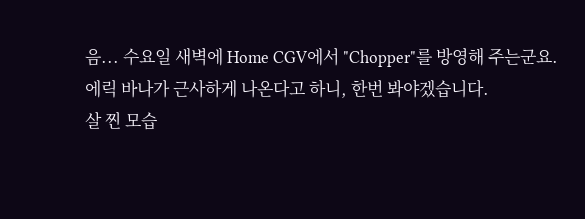음... 수요일 새벽에 Home CGV에서 "Chopper"를 방영해 주는군요.
에릭 바나가 근사하게 나온다고 하니, 한번 봐야겠습니다.
살 찐 모습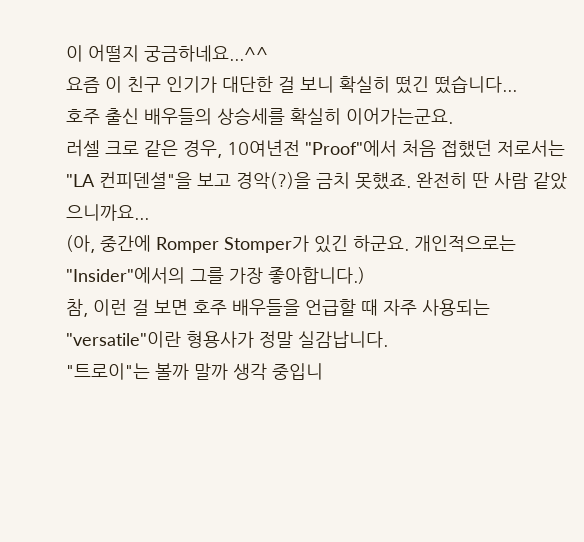이 어떨지 궁금하네요...^^
요즘 이 친구 인기가 대단한 걸 보니 확실히 떴긴 떴습니다...
호주 출신 배우들의 상승세를 확실히 이어가는군요.
러셀 크로 같은 경우, 10여년전 "Proof"에서 처음 접했던 저로서는 "LA 컨피덴셜"을 보고 경악(?)을 금치 못했죠. 완전히 딴 사람 같았으니까요...
(아, 중간에 Romper Stomper가 있긴 하군요. 개인적으로는 "Insider"에서의 그를 가장 좋아합니다.)
참, 이런 걸 보면 호주 배우들을 언급할 때 자주 사용되는 "versatile"이란 형용사가 정말 실감납니다.
"트로이"는 볼까 말까 생각 중입니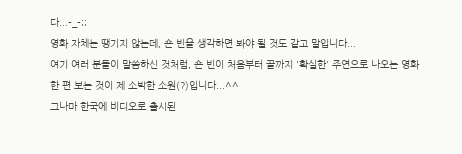다...-_-;;
영화 자체는 땡기지 않는데, 숀 빈을 생각하면 봐야 될 것도 같고 말입니다...
여기 여러 분들이 말씀하신 것처럼, 숀 빈이 처음부터 끝까지 '확실한' 주연으로 나오는 영화 한 편 보는 것이 제 소박한 소원(?)입니다...^^
그나마 한국에 비디오로 출시된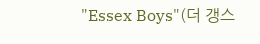"Essex Boys"(더 갱스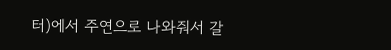터)에서 주연으로 나와줘서 갈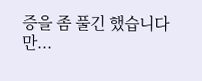증을 좀 풀긴 했습니다만...